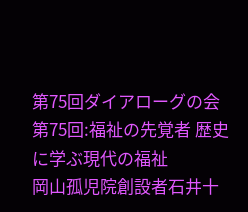第75回ダイアローグの会
第75回:福祉の先覚者 歴史に学ぶ現代の福祉
岡山孤児院創設者石井十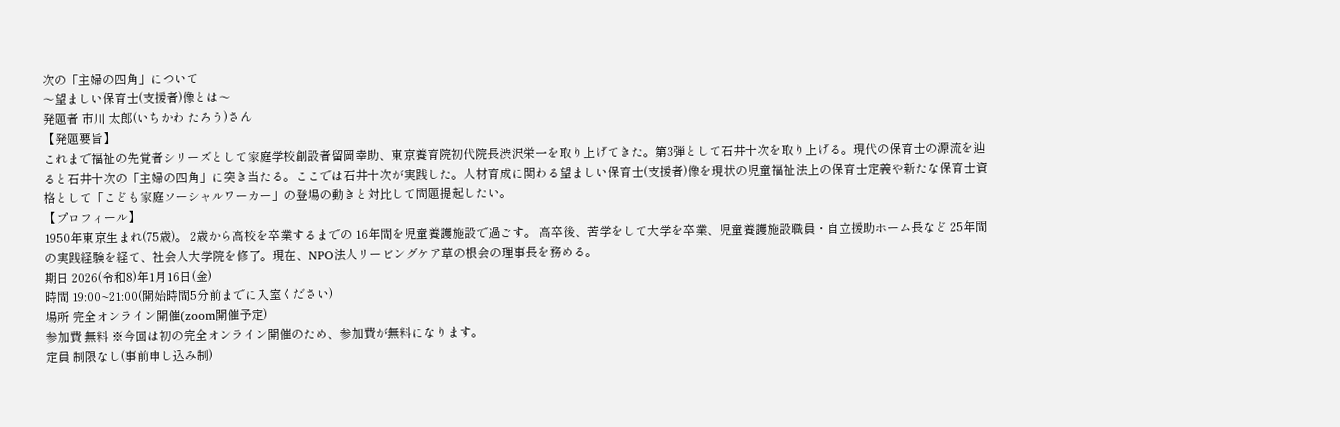次の「主婦の四角」について
〜望ましい保育士(支援者)像とは〜
発題者 市川 太郎(いちかわ たろう)さん
【発題要旨】
これまで福祉の先覚者シリーズとして家庭学校創設者留岡幸助、東京養育院初代院長渋沢栄一を取り上げてきた。第3弾として石井十次を取り上げる。現代の保育士の源流を辿ると石井十次の「主婦の四角」に突き当たる。ここでは石井十次が実践した。人材育成に関わる望ましい保育士(支援者)像を現状の児童福祉法上の保育士定義や新たな保育士資格として「こども家庭ソーシャルワーカー」の登場の動きと対比して問題提起したい。
【プロフィール】
1950年東京生まれ(75歳)。 2歳から高校を卒業するまでの 16年間を児童養護施設で過ごす。 高卒後、苦学をして大学を卒業、児童養護施設職員・自立援助ホーム長など 25年間の実践経験を経て、社会人大学院を修了。現在、NPO法人リービングケア草の根会の理事長を務める。
期日 2026(令和8)年1月16日(金)
時間 19:00~21:00(開始時間5分前までに入室ください)
場所 完全オンライン開催(zoom開催予定)
参加費 無料 ※今回は初の完全オンライン開催のため、参加費が無料になります。
定員 制限なし(事前申し込み制)